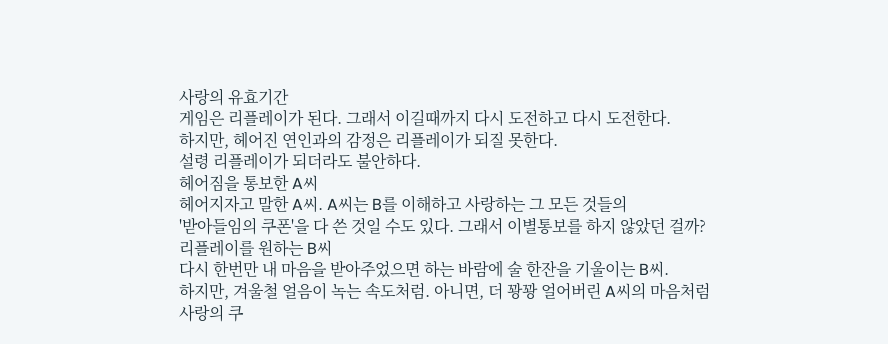사랑의 유효기간
게임은 리플레이가 된다. 그래서 이길때까지 다시 도전하고 다시 도전한다.
하지만, 헤어진 연인과의 감정은 리플레이가 되질 못한다.
설령 리플레이가 되더라도 불안하다.
헤어짐을 통보한 A씨
헤어지자고 말한 A씨. A씨는 B를 이해하고 사랑하는 그 모든 것들의
'받아들임의 쿠폰'을 다 쓴 것일 수도 있다. 그래서 이별통보를 하지 않았던 걸까?
리플레이를 원하는 B씨
다시 한번만 내 마음을 받아주었으면 하는 바람에 술 한잔을 기울이는 B씨.
하지만, 겨울철 얼음이 녹는 속도처럼. 아니면, 더 꽝꽝 얼어버린 A씨의 마음처럼
사랑의 쿠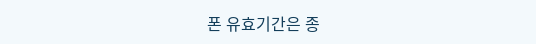폰 유효기간은 종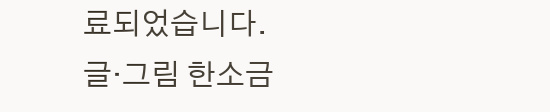료되었습니다.
글·그림 한소금